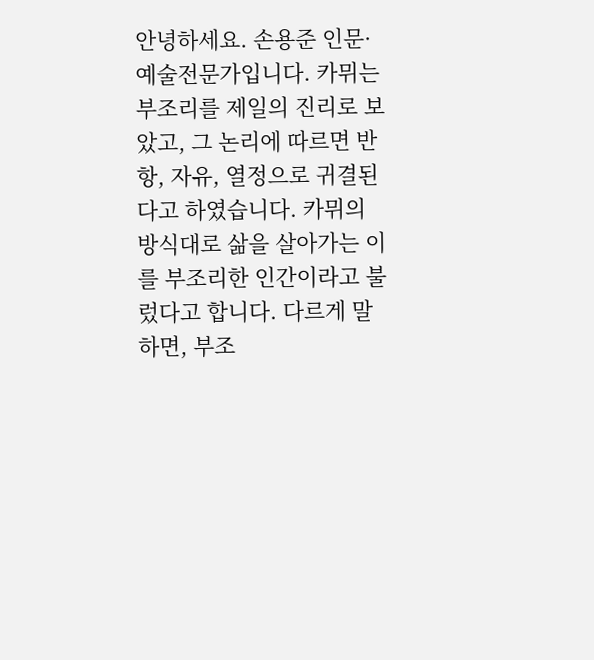안녕하세요. 손용준 인문·예술전문가입니다. 카뮈는 부조리를 제일의 진리로 보았고, 그 논리에 따르면 반항, 자유, 열정으로 귀결된다고 하였습니다. 카뮈의 방식대로 삶을 살아가는 이를 부조리한 인간이라고 불렀다고 합니다. 다르게 말하면, 부조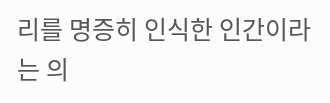리를 명증히 인식한 인간이라는 의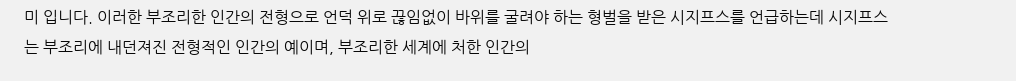미 입니다. 이러한 부조리한 인간의 전형으로 언덕 위로 끊임없이 바위를 굴려야 하는 형벌을 받은 시지프스를 언급하는데 시지프스는 부조리에 내던져진 전형적인 인간의 예이며, 부조리한 세계에 처한 인간의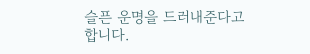슬픈 운명을 드러내준다고 합니다.